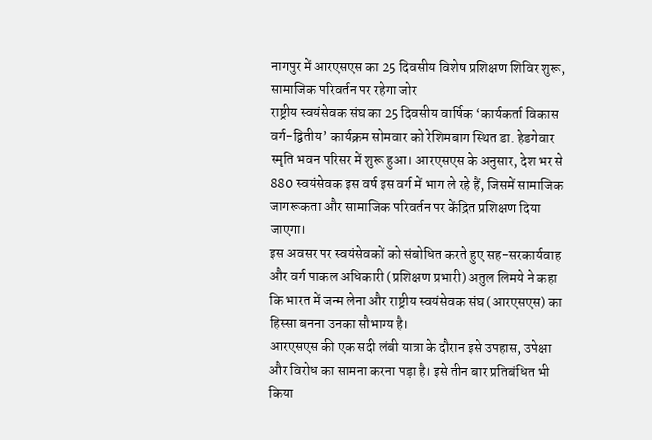नागपुर में आरएसएस का 25 दिवसीय विशेष प्रशिक्षण शिविर शुरू, सामाजिक परिवर्तन पर रहेगा जोर
राष्ट्रीय स्वयंसेवक संघ का 25 दिवसीय वार्षिक ‘कार्यकर्ता विकास वर्ग-द्वितीय’ कार्यक्रम सोमवार को रेशिमबाग स्थित डा. हेडगेवार स्मृति भवन परिसर में शुरू हुआ। आरएसएस के अनुसार, देश भर से 880 स्वयंसेवक इस वर्ष इस वर्ग में भाग ले रहे हैं, जिसमें सामाजिक जागरूकता और सामाजिक परिवर्तन पर केंद्रित प्रशिक्षण दिया जाएगा।
इस अवसर पर स्वयंसेवकों को संबोधित करते हुए सह-सरकार्यवाह और वर्ग पाकल अधिकारी (प्रशिक्षण प्रभारी) अतुल लिमये ने कहा कि भारत में जन्म लेना और राष्ट्रीय स्वयंसेवक संघ (आरएसएस) का हिस्सा बनना उनका सौभाग्य है।
आरएसएस की एक सदी लंबी यात्रा के दौरान इसे उपहास, उपेक्षा और विरोध का सामना करना पड़ा है। इसे तीन बार प्रतिबंधित भी किया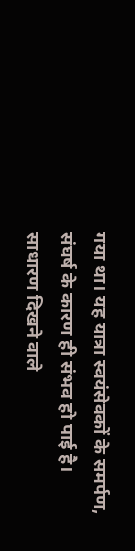गया था। यह यात्रा स्वयंसेवकों के समर्पण, संघर्ष के कारण ही संभव हो पाई है। साधारण दिखने वाले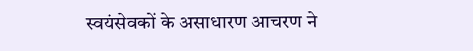स्वयंसेवकों के असाधारण आचरण ने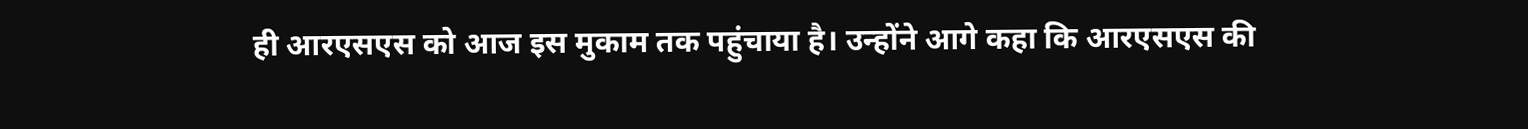ही आरएसएस को आज इस मुकाम तक पहुंचाया है। उन्होंने आगे कहा कि आरएसएस की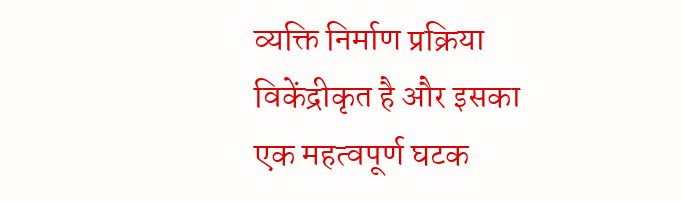व्यक्ति निर्माण प्रक्रिया विकेंद्रीकृत है और इसका एक महत्वपूर्ण घटक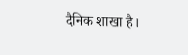दैनिक शाखा है।